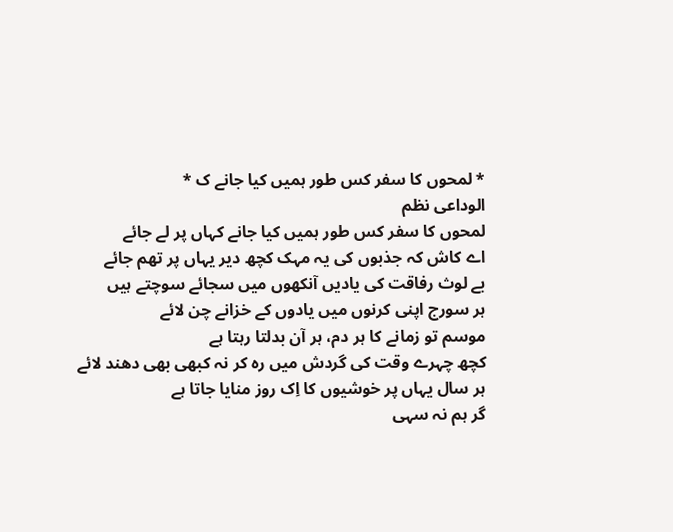* لمحوں کا سفر کس طور ہمیں کیا جانے ک *
الوداعی نظم
لمحوں کا سفر کس طور ہمیں کیا جانے کہاں پر لے جائے
اے کاش کہ جذبوں کی یہ مہک کچھ دیر یہاں پر تھم جائے
بے لوث رفاقت کی یادیں آنکھوں میں سجائے سوچتے ہیں
ہر سورج اپنی کرنوں میں یادوں کے خزانے چن لائے
موسم تو زمانے کا ہر دم، ہر آن بدلتا رہتا ہے
کچھ چہرے وقت کی گردش میں رہ کر نہ کبھی بھی دھند لائے
ہر سال یہاں پر خوشیوں کا اِک روز منایا جاتا ہے
گر ہم نہ سہی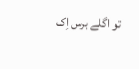تو اگلے برس اِک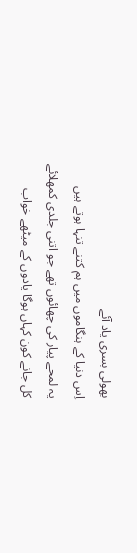بھولی بسری یاد آئے
اِس دنیا کے ہنگاموں میں ہم کتنے تنہا ہوتے ہیں
یہ لمحے پیار کی چھائوں تھے جو اتنی جلدی کمھلائے
کل جانے کون کہاں ہوگا یادوں کے میٹھے خواب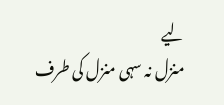لیے
منزل نہ سہی منزل کی طرف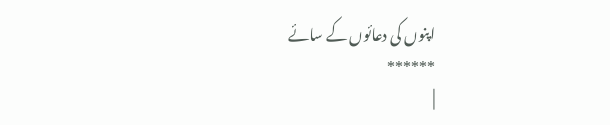اپنوں کی دعائوں کے سائے
******
|